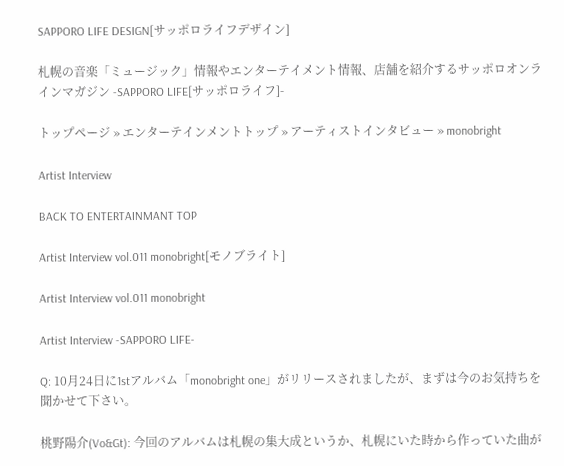SAPPORO LIFE DESIGN[サッポロライフデザイン]

札幌の音楽「ミュージック」情報やエンターテイメント情報、店舗を紹介するサッポロオンラインマガジン -SAPPORO LIFE[サッポロライフ]-

トップページ » エンターテインメントトップ » アーティストインタビュー » monobright

Artist Interview

BACK TO ENTERTAINMANT TOP

Artist Interview vol.011 monobright[モノブライト]

Artist Interview vol.011 monobright

Artist Interview -SAPPORO LIFE-

Q: 10月24日に1stアルバム「monobright one」がリリースされましたが、まずは今のお気持ちを聞かせて下さい。

桃野陽介(Vo&Gt): 今回のアルバムは札幌の集大成というか、札幌にいた時から作っていた曲が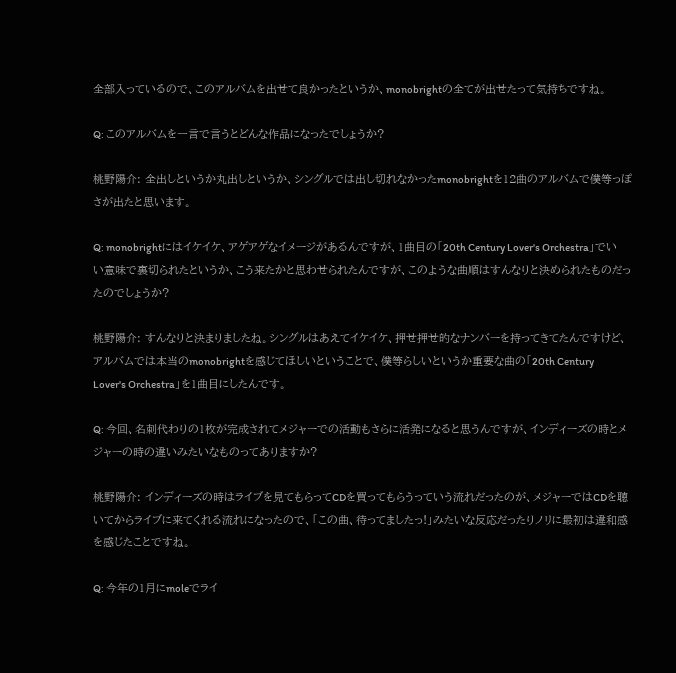全部入っているので、このアルバムを出せて良かったというか、monobrightの全てが出せたって気持ちですね。

Q: このアルバムを一言で言うとどんな作品になったでしょうか?

桃野陽介: 全出しというか丸出しというか、シングルでは出し切れなかったmonobrightを12曲のアルバムで僕等っぽさが出たと思います。

Q: monobrightにはイケイケ、アゲアゲなイメージがあるんですが、1曲目の「20th Century Lover's Orchestra」でいい意味で裏切られたというか、こう来たかと思わせられたんですが、このような曲順はすんなりと決められたものだったのでしょうか?

桃野陽介: すんなりと決まりましたね。シングルはあえてイケイケ、押せ押せ的なナンバーを持ってきてたんですけど、アルバムでは本当のmonobrightを感じてほしいということで、僕等らしいというか重要な曲の「20th Century Lover's Orchestra」を1曲目にしたんです。

Q: 今回、名刺代わりの1枚が完成されてメジャーでの活動もさらに活発になると思うんですが、インディーズの時とメジャーの時の違いみたいなものってありますか?

桃野陽介: インディーズの時はライブを見てもらってCDを買ってもらうっていう流れだったのが、メジャーではCDを聴いてからライブに来てくれる流れになったので、「この曲、待ってましたっ!」みたいな反応だったりノリに最初は違和感を感じたことですね。

Q: 今年の1月にmoleでライ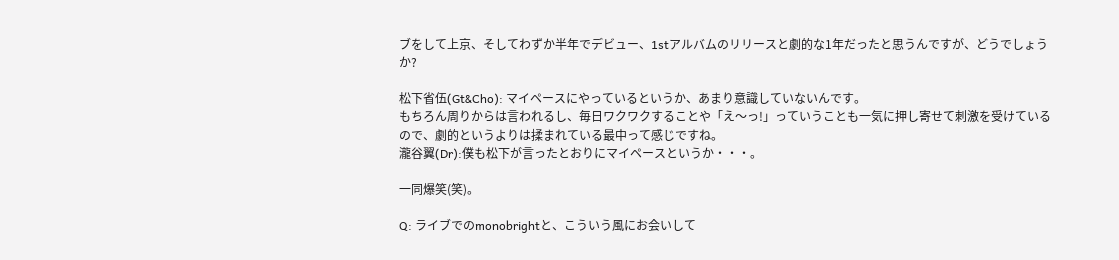ブをして上京、そしてわずか半年でデビュー、1stアルバムのリリースと劇的な1年だったと思うんですが、どうでしょうか?

松下省伍(Gt&Cho): マイペースにやっているというか、あまり意識していないんです。
もちろん周りからは言われるし、毎日ワクワクすることや「え〜っ!」っていうことも一気に押し寄せて刺激を受けているので、劇的というよりは揉まれている最中って感じですね。
瀧谷翼(Dr):僕も松下が言ったとおりにマイペースというか・・・。

一同爆笑(笑)。

Q: ライブでのmonobrightと、こういう風にお会いして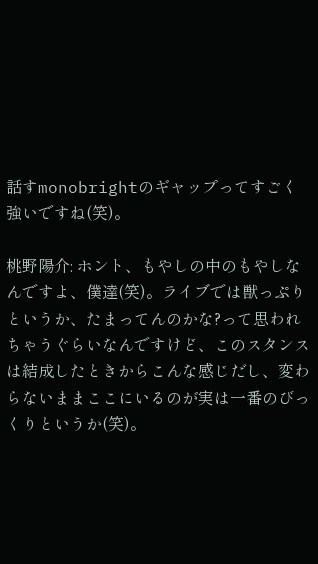話すmonobrightのギャップってすごく強いですね(笑)。

桃野陽介: ホント、もやしの中のもやしなんですよ、僕達(笑)。ライブでは獣っぷりというか、たまってんのかな?って思われちゃうぐらいなんですけど、このスタンスは結成したときからこんな感じだし、変わらないままここにいるのが実は一番のびっくりというか(笑)。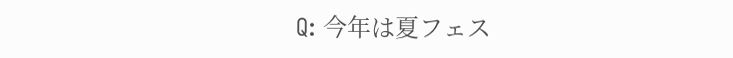Q: 今年は夏フェス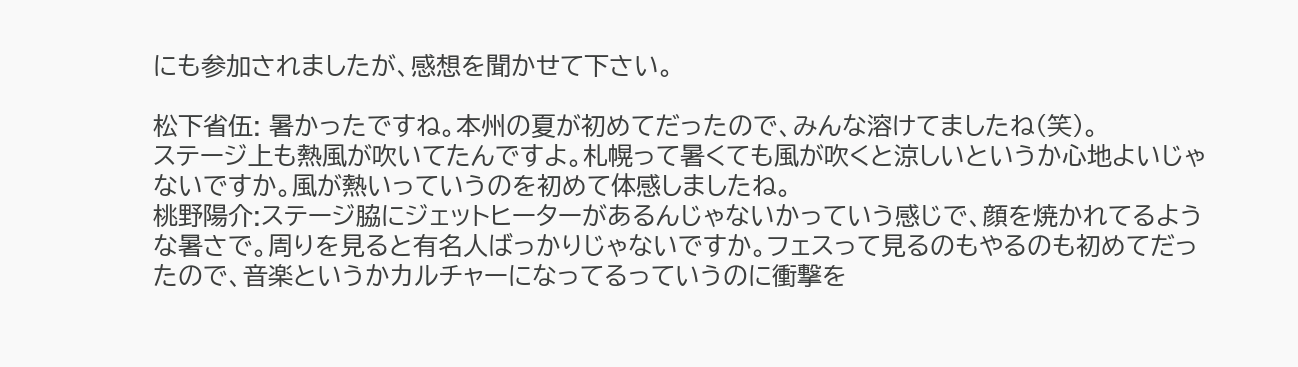にも参加されましたが、感想を聞かせて下さい。

松下省伍: 暑かったですね。本州の夏が初めてだったので、みんな溶けてましたね(笑)。
ステージ上も熱風が吹いてたんですよ。札幌って暑くても風が吹くと涼しいというか心地よいじゃないですか。風が熱いっていうのを初めて体感しましたね。
桃野陽介:ステージ脇にジェットヒーターがあるんじゃないかっていう感じで、顔を焼かれてるような暑さで。周りを見ると有名人ばっかりじゃないですか。フェスって見るのもやるのも初めてだったので、音楽というかカルチャーになってるっていうのに衝撃を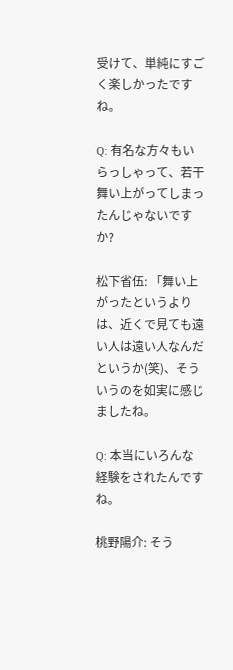受けて、単純にすごく楽しかったですね。

Q: 有名な方々もいらっしゃって、若干舞い上がってしまったんじゃないですか?

松下省伍: 「舞い上がったというよりは、近くで見ても遠い人は遠い人なんだというか(笑)、そういうのを如実に感じましたね。

Q: 本当にいろんな経験をされたんですね。

桃野陽介: そう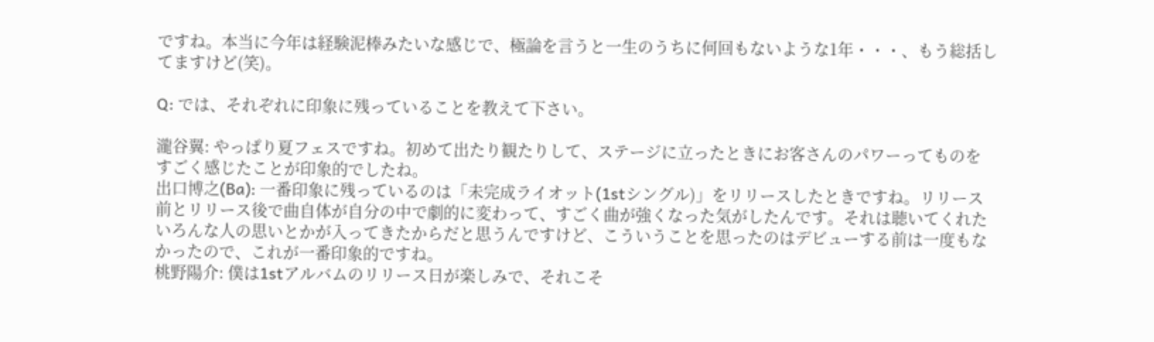ですね。本当に今年は経験泥棒みたいな感じで、極論を言うと一生のうちに何回もないような1年・・・、もう総括してますけど(笑)。

Q: では、それぞれに印象に残っていることを教えて下さい。

瀧谷翼: やっぱり夏フェスですね。初めて出たり観たりして、ステージに立ったときにお客さんのパワーってものをすごく感じたことが印象的でしたね。
出口博之(Ba): 一番印象に残っているのは「未完成ライオット(1stシングル)」をリリースしたときですね。リリース前とリリース後で曲自体が自分の中で劇的に変わって、すごく曲が強くなった気がしたんです。それは聴いてくれたいろんな人の思いとかが入ってきたからだと思うんですけど、こういうことを思ったのはデビューする前は一度もなかったので、これが一番印象的ですね。
桃野陽介: 僕は1stアルバムのリリース日が楽しみで、それこそ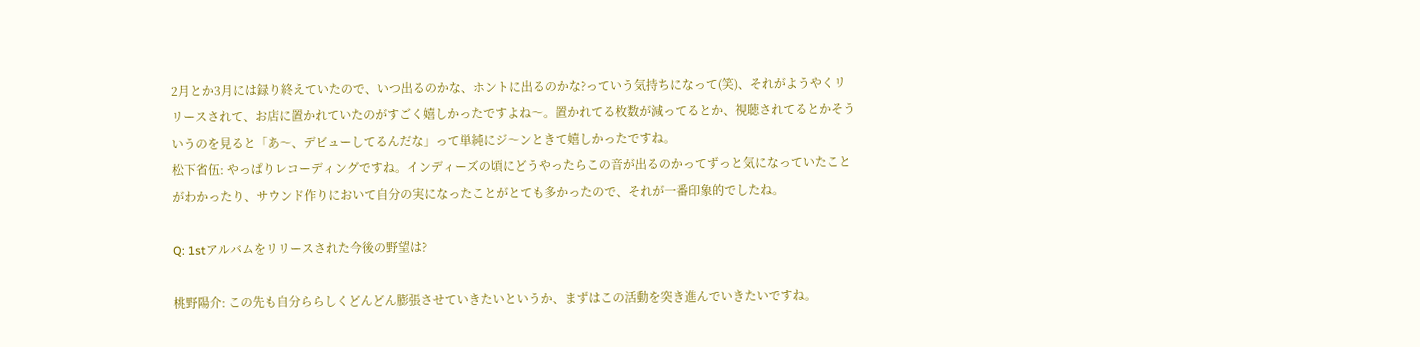2月とか3月には録り終えていたので、いつ出るのかな、ホントに出るのかな?っていう気持ちになって(笑)、それがようやくリリースされて、お店に置かれていたのがすごく嬉しかったですよね〜。置かれてる枚数が減ってるとか、視聴されてるとかそういうのを見ると「あ〜、デビューしてるんだな」って単純にジ〜ンときて嬉しかったですね。
松下省伍: やっぱりレコーディングですね。インディーズの頃にどうやったらこの音が出るのかってずっと気になっていたことがわかったり、サウンド作りにおいて自分の実になったことがとても多かったので、それが一番印象的でしたね。

Q: 1stアルバムをリリースされた今後の野望は?

桃野陽介: この先も自分ららしくどんどん膨張させていきたいというか、まずはこの活動を突き進んでいきたいですね。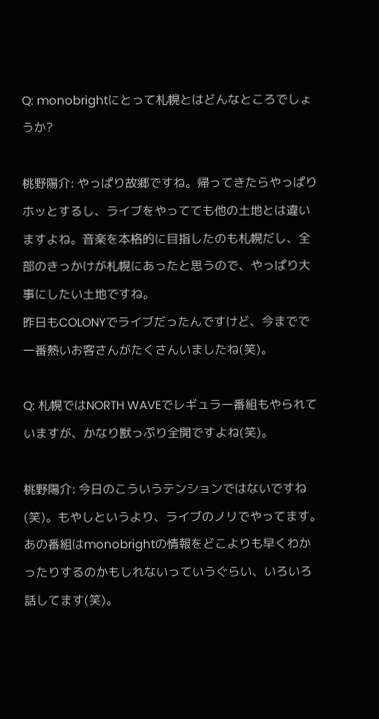Q: monobrightにとって札幌とはどんなところでしょうか?

桃野陽介: やっぱり故郷ですね。帰ってきたらやっぱりホッとするし、ライブをやってても他の土地とは違いますよね。音楽を本格的に目指したのも札幌だし、全部のきっかけが札幌にあったと思うので、やっぱり大事にしたい土地ですね。
昨日もCOLONYでライブだったんですけど、今までで一番熱いお客さんがたくさんいましたね(笑)。

Q: 札幌ではNORTH WAVEでレギュラー番組もやられていますが、かなり獣っぷり全開ですよね(笑)。

桃野陽介: 今日のこういうテンションではないですね(笑)。もやしというより、ライブのノリでやってます。
あの番組はmonobrightの情報をどこよりも早くわかったりするのかもしれないっていうぐらい、いろいろ話してます(笑)。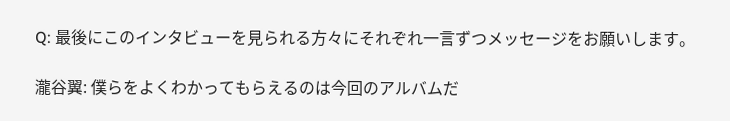Q: 最後にこのインタビューを見られる方々にそれぞれ一言ずつメッセージをお願いします。

瀧谷翼: 僕らをよくわかってもらえるのは今回のアルバムだ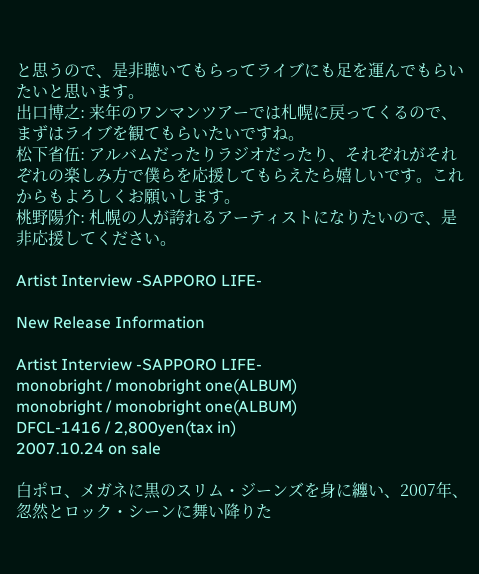と思うので、是非聴いてもらってライブにも足を運んでもらいたいと思います。
出口博之: 来年のワンマンツアーでは札幌に戻ってくるので、まずはライブを観てもらいたいですね。
松下省伍: アルバムだったりラジオだったり、それぞれがそれぞれの楽しみ方で僕らを応援してもらえたら嬉しいです。これからもよろしくお願いします。
桃野陽介: 札幌の人が誇れるアーティストになりたいので、是非応援してください。

Artist Interview -SAPPORO LIFE-

New Release Information

Artist Interview -SAPPORO LIFE-
monobright / monobright one(ALBUM)
monobright / monobright one(ALBUM)
DFCL-1416 / 2,800yen(tax in)
2007.10.24 on sale

白ポロ、メガネに黒のスリム・ジーンズを身に纏い、2007年、忽然とロック・シーンに舞い降りた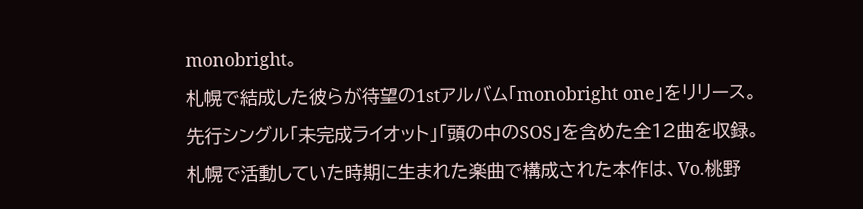monobright。
札幌で結成した彼らが待望の1stアルバム「monobright one」をリリース。
先行シングル「未完成ライオット」「頭の中のSOS」を含めた全12曲を収録。
札幌で活動していた時期に生まれた楽曲で構成された本作は、Vo.桃野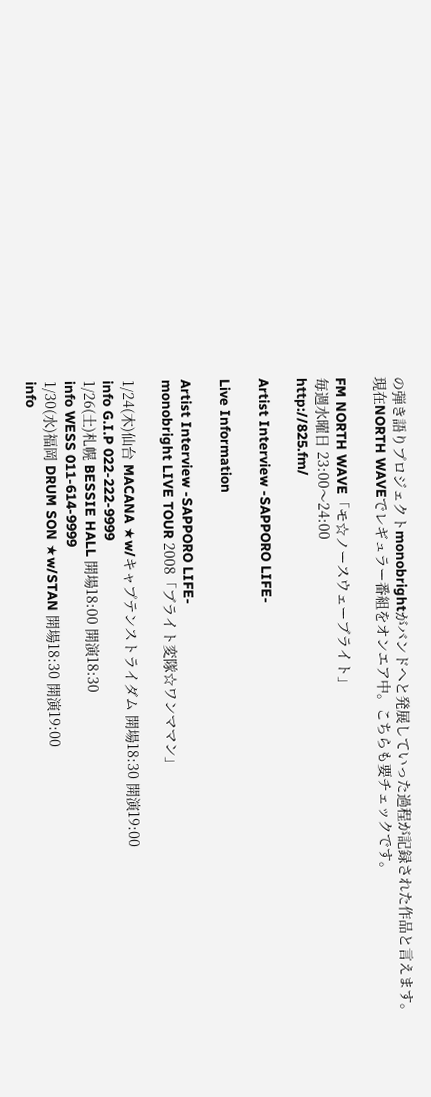の弾き語りプロジェクトmonobrightがバンドへと発展していった過程が記録された作品と言えます。
現在NORTH WAVEでレギュラー番組をオンエア中。こちらも要チェックです。

FM NORTH WAVE「モ☆ノースウェーブライト」
毎週水曜日 23:00〜24:00
http://825.fm/

Artist Interview -SAPPORO LIFE-

Live Information

Artist Interview -SAPPORO LIFE-
monobright LIVE TOUR 2008「ブライト変隊☆ワンママン」

1/24(木)仙台 MACANA ★w/キャプテンストライダム 開場18:30 開演19:00
info G.I.P 022-222-9999
1/26(土)札幌 BESSIE HALL 開場18:00 開演18:30
info WESS 011-614-9999
1/30(水)福岡 DRUM SON ★w/STAN 開場18:30 開演19:00
info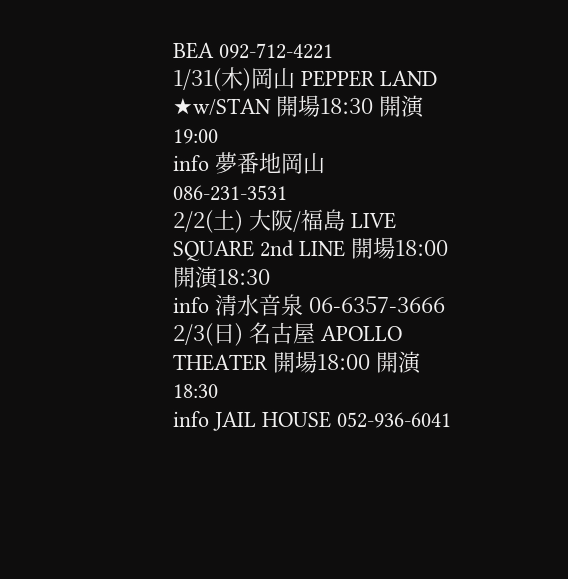BEA 092-712-4221
1/31(木)岡山 PEPPER LAND ★w/STAN 開場18:30 開演19:00
info 夢番地岡山 086-231-3531
2/2(土) 大阪/福島 LIVE SQUARE 2nd LINE 開場18:00 開演18:30
info 清水音泉 06-6357-3666
2/3(日) 名古屋 APOLLO THEATER 開場18:00 開演18:30
info JAIL HOUSE 052-936-6041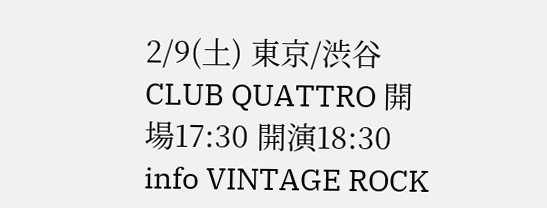2/9(土) 東京/渋谷CLUB QUATTRO 開場17:30 開演18:30
info VINTAGE ROCK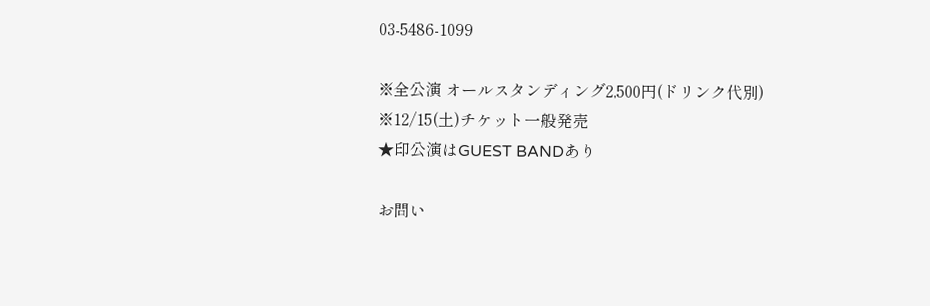03-5486-1099

※全公演 オールスタンディング2,500円(ドリンク代別)
※12/15(土)チケット一般発売
★印公演はGUEST BANDあり

お問い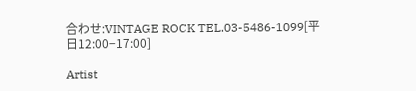合わせ:VINTAGE ROCK TEL.03-5486-1099[平日12:00−17:00]

Artist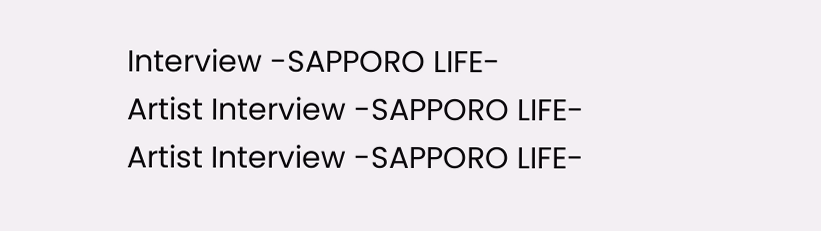Interview -SAPPORO LIFE-
Artist Interview -SAPPORO LIFE-
Artist Interview -SAPPORO LIFE-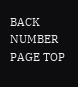BACK NUMBER
PAGE TOP